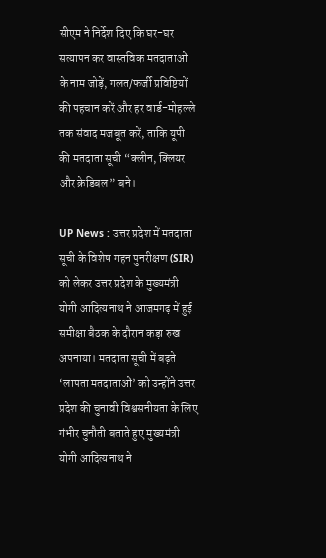सीएम ने निर्देश दिए कि घर-घर सत्यापन कर वास्तविक मतदाताओं के नाम जोड़ें, गलत/फर्जी प्रविष्टियों की पहचान करें और हर वार्ड-मोहल्ले तक संवाद मजबूत करें, ताकि यूपी की मतदाता सूची “क्लीन, क्लियर और क्रेडिबल” बने।

UP News : उत्तर प्रदेश में मतदाता सूची के विशेष गहन पुनरीक्षण (SIR) को लेकर उत्तर प्रदेश के मुख्यमंत्री योगी आदित्यनाथ ने आजमगढ़ में हुई समीक्षा बैठक के दौरान कड़ा रुख अपनाया। मतदाता सूची में बढ़ते ‘लापता मतदाताओं’ को उन्होंने उत्तर प्रदेश की चुनावी विश्वसनीयता के लिए गंभीर चुनौती बताते हुए मुख्यमंत्री योगी आदित्यनाथ ने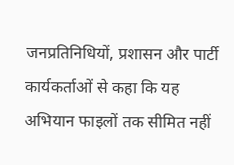जनप्रतिनिधियों, प्रशासन और पार्टी कार्यकर्ताओं से कहा कि यह अभियान फाइलों तक सीमित नहीं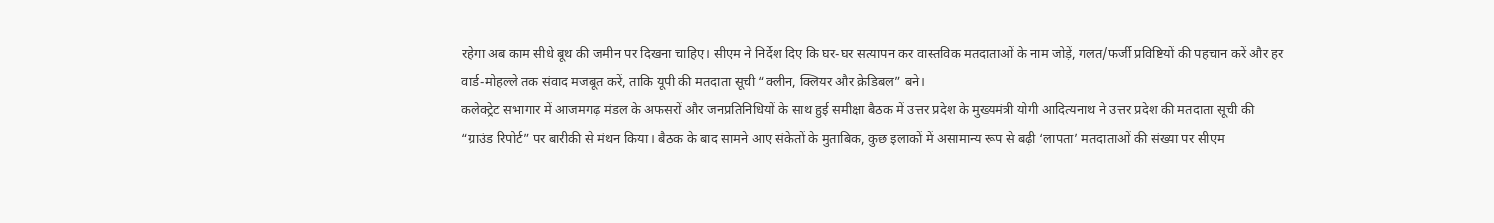रहेगा अब काम सीधे बूथ की जमीन पर दिखना चाहिए। सीएम ने निर्देश दिए कि घर-घर सत्यापन कर वास्तविक मतदाताओं के नाम जोड़ें, गलत/फर्जी प्रविष्टियों की पहचान करें और हर वार्ड-मोहल्ले तक संवाद मजबूत करें, ताकि यूपी की मतदाता सूची “क्लीन, क्लियर और क्रेडिबल” बने।
कलेक्ट्रेट सभागार में आजमगढ़ मंडल के अफसरों और जनप्रतिनिधियों के साथ हुई समीक्षा बैठक में उत्तर प्रदेश के मुख्यमंत्री योगी आदित्यनाथ ने उत्तर प्रदेश की मतदाता सूची की “ग्राउंड रिपोर्ट” पर बारीकी से मंथन किया। बैठक के बाद सामने आए संकेतों के मुताबिक, कुछ इलाकों में असामान्य रूप से बढ़ी ‘लापता’ मतदाताओं की संख्या पर सीएम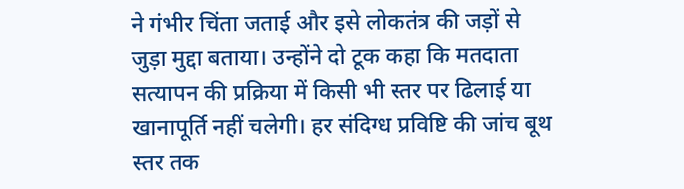ने गंभीर चिंता जताई और इसे लोकतंत्र की जड़ों से जुड़ा मुद्दा बताया। उन्होंने दो टूक कहा कि मतदाता सत्यापन की प्रक्रिया में किसी भी स्तर पर ढिलाई या खानापूर्ति नहीं चलेगी। हर संदिग्ध प्रविष्टि की जांच बूथ स्तर तक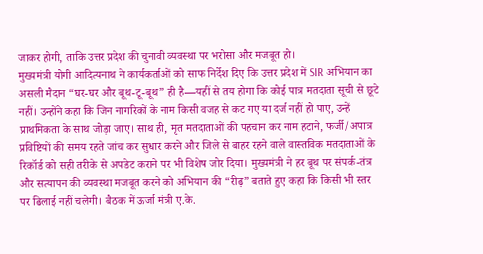जाकर होगी, ताकि उत्तर प्रदेश की चुनावी व्यवस्था पर भरोसा और मजबूत हो।
मुख्यमंत्री योगी आदित्यनाथ ने कार्यकर्ताओं को साफ निर्देश दिए कि उत्तर प्रदेश में SIR अभियान का असली मैदान “घर-घर और बूथ-टू-बूथ” ही है—यहीं से तय होगा कि कोई पात्र मतदाता सूची से छूटे नहीं। उन्होंने कहा कि जिन नागरिकों के नाम किसी वजह से कट गए या दर्ज नहीं हो पाए, उन्हें प्राथमिकता के साथ जोड़ा जाए। साथ ही, मृत मतदाताओं की पहचान कर नाम हटाने, फर्जी/अपात्र प्रविष्टियों की समय रहते जांच कर सुधार करने और जिले से बाहर रहने वाले वास्तविक मतदाताओं के रिकॉर्ड को सही तरीके से अपडेट कराने पर भी विशेष जोर दिया। मुख्यमंत्री ने हर बूथ पर संपर्क-तंत्र और सत्यापन की व्यवस्था मजबूत करने को अभियान की “रीढ़” बताते हुए कहा कि किसी भी स्तर पर ढिलाई नहीं चलेगी। बैठक में ऊर्जा मंत्री ए.के.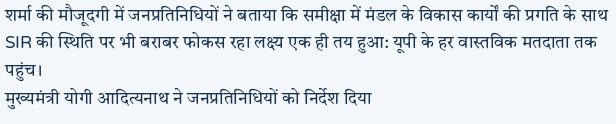शर्मा की मौजूदगी में जनप्रतिनिधियों ने बताया कि समीक्षा में मंडल के विकास कार्यों की प्रगति के साथ SIR की स्थिति पर भी बराबर फोकस रहा लक्ष्य एक ही तय हुआ: यूपी के हर वास्तविक मतदाता तक पहुंच।
मुख्यमंत्री योगी आदित्यनाथ ने जनप्रतिनिधियों को निर्देश दिया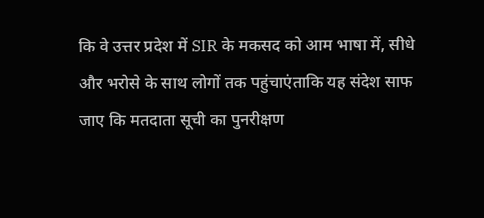कि वे उत्तर प्रदेश में SIR के मकसद को आम भाषा में, सीधे और भरोसे के साथ लोगों तक पहुंचाएंताकि यह संदेश साफ जाए कि मतदाता सूची का पुनरीक्षण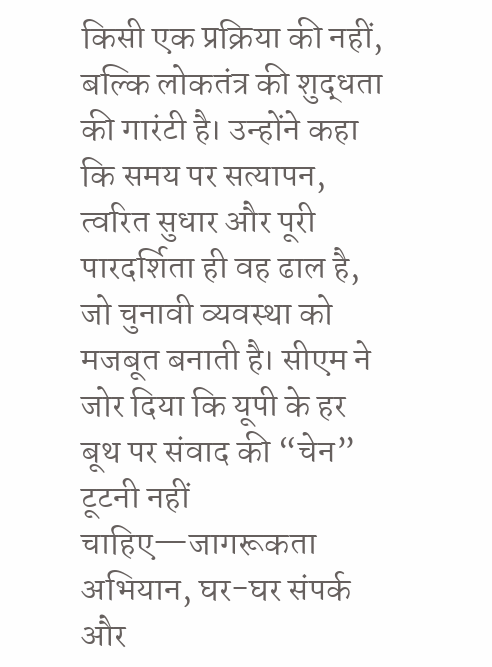किसी एक प्रक्रिया की नहीं, बल्कि लोकतंत्र की शुद्धता की गारंटी है। उन्होंने कहा कि समय पर सत्यापन, त्वरित सुधार और पूरी पारदर्शिता ही वह ढाल है, जो चुनावी व्यवस्था को मजबूत बनाती है। सीएम ने जोर दिया कि यूपी के हर बूथ पर संवाद की “चेन” टूटनी नहीं चाहिए—जागरूकता अभियान, घर-घर संपर्क और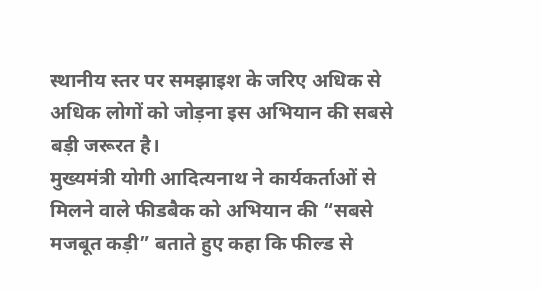स्थानीय स्तर पर समझाइश के जरिए अधिक से अधिक लोगों को जोड़ना इस अभियान की सबसे बड़ी जरूरत है।
मुख्यमंत्री योगी आदित्यनाथ ने कार्यकर्ताओं से मिलने वाले फीडबैक को अभियान की “सबसे मजबूत कड़ी” बताते हुए कहा कि फील्ड से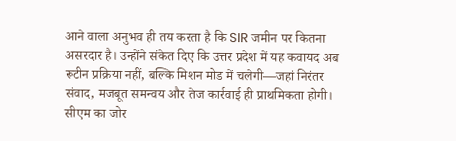आने वाला अनुभव ही तय करता है कि SIR जमीन पर कितना असरदार है। उन्होंने संकेत दिए कि उत्तर प्रदेश में यह कवायद अब रूटीन प्रक्रिया नहीं, बल्कि मिशन मोड में चलेगी—जहां निरंतर संवाद, मजबूत समन्वय और तेज कार्रवाई ही प्राथमिकता होगी। सीएम का जोर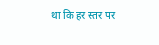था कि हर स्तर पर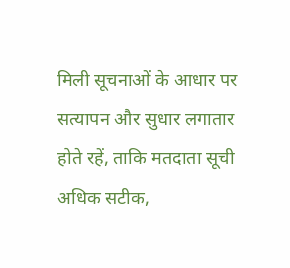मिली सूचनाओं के आधार पर सत्यापन और सुधार लगातार होते रहें, ताकि मतदाता सूची अधिक सटीक,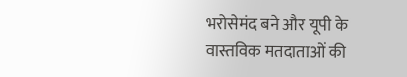भरोसेमंद बने और यूपी के वास्तविक मतदाताओं की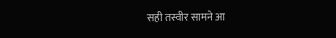सही तस्वीर सामने आ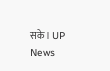सके। UP News